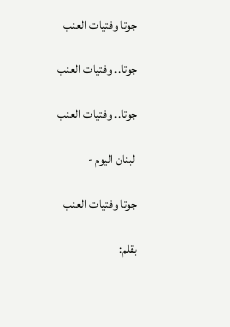جوتا وفتيات العنب

جوتا.. وفتيات العنب

جوتا.. وفتيات العنب

 لبنان اليوم -

جوتا وفتيات العنب

بقلم: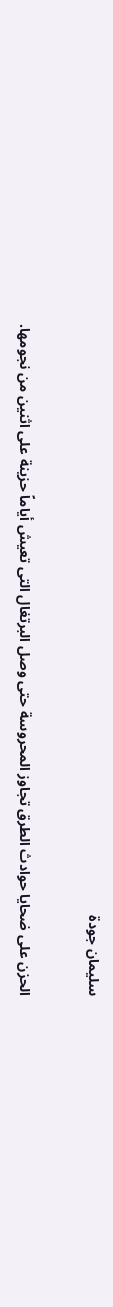سليمان جودة

الحزن على ضحايا حوادث الطرق تجاوز المحروسة حتى وصل البرتغال التى تعيش أياماً حزينة على اثنين من نجومها.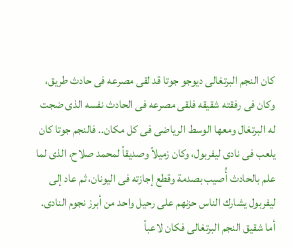كان النجم البرتغالى ديوجو جوتا قد لقى مصرعه فى حادث طريق، وكان فى رفقته شقيقه فلقى مصرعه فى الحادث نفسه الذى ضجت له البرتغال ومعها الوسط الرياضى فى كل مكان.. فالنجم جوتا كان يلعب فى نادى ليفربول، وكان زميلاً وصديقاً لمحمد صلاح، الذى لما علم بالحادث أُصيب بصدمة وقطع إجازته فى اليونان، ثم عاد إلى ليفربول يشارك الناس حزنهم على رحيل واحد من أبرز نجوم النادى. أما شقيق النجم البرتغالى فكان لاعباً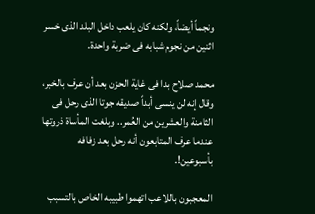ونجماً أيضاً، ولكنه كان يلعب داخل البلد الذى خسر اثنين من نجوم شبابه فى ضربة واحدة.

محمد صلاح بدا فى غاية الحزن بعد أن عرف بالخبر، وقال إنه لن ينسى أبداً صديقه جوتا الذى رحل فى الثامنة والعشرين من العُمر.. وبلغت المأساة ذروتها عندما عرف المتابعون أنه رحل بعد زفافه بأسبوعين!.

المعجبون باللاعب اتهموا طبيبه الخاص بالتسبب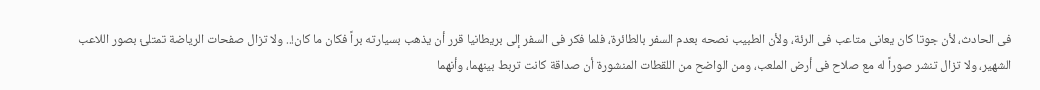فى الحادث، لأن جوتا كان يعانى متاعب فى الرئة، ولأن الطبيب نصحه بعدم السفر بالطائرة، فلما فكر فى السفر إلى بريطانيا قرر أن يذهب بسيارته براً فكان ما كان!.. ولا تزال صفحات الرياضة تمتلئ بصور اللاعب الشهير، ولا تزال تنشر صوراً له مع صلاح فى أرض الملعب، ومن الواضح من اللقطات المنشورة أن صداقة كانت تربط بينهما، وأنهما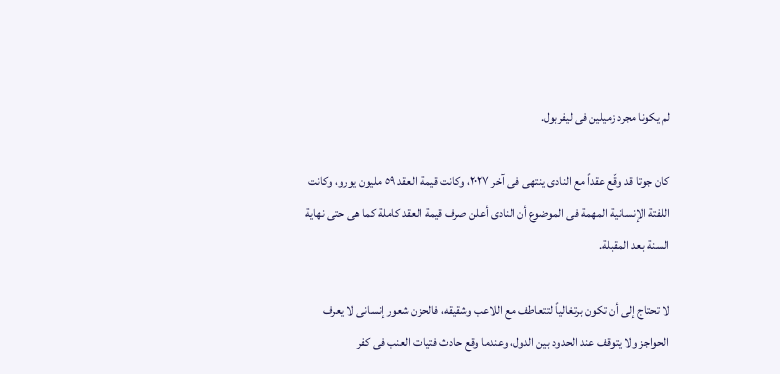لم يكونا مجرد زميلين فى ليفربول.

كان جوتا قد وقّع عقداً مع النادى ينتهى فى آخر ٢٠٢٧، وكانت قيمة العقد ٥٩ مليون يورو، وكانت اللفتة الإنسانية المهمة فى الموضوع أن النادى أعلن صرف قيمة العقد كاملة كما هى حتى نهاية السنة بعد المقبلة.

لا تحتاج إلى أن تكون برتغالياً لتتعاطف مع اللاعب وشقيقه، فالحزن شعور إنسانى لا يعرف الحواجز ولا يتوقف عند الحدود بين الدول، وعندما وقع حادث فتيات العنب فى كفر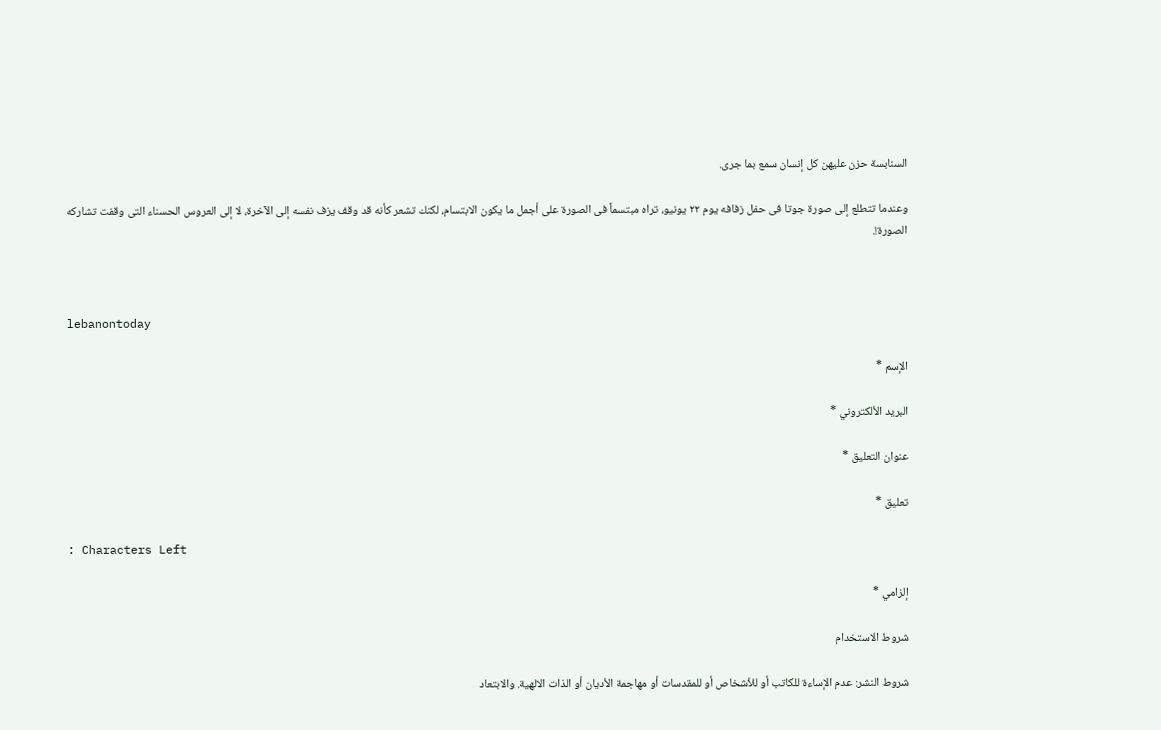السنابسة حزن عليهن كل إنسان سمع بما جرى.

وعندما تتطلع إلى صورة جوتا فى حفل زفافه يوم ٢٢ يونيو، تراه مبتسماً فى الصورة على أجمل ما يكون الابتسام، لكنك تشعر كأنه قد وقف يزف نفسه إلى الآخرة، لا إلى العروس الحسناء التى وقفت تشاركه الصورة!.



lebanontoday

الإسم *

البريد الألكتروني *

عنوان التعليق *

تعليق *

: Characters Left

إلزامي *

شروط الاستخدام

شروط النشر: عدم الإساءة للكاتب أو للأشخاص أو للمقدسات أو مهاجمة الأديان أو الذات الالهية. والابتعاد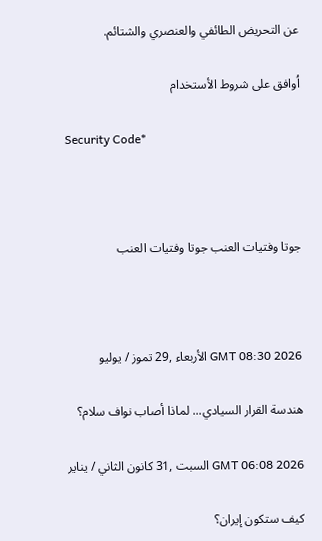عن التحريض الطائفي والعنصري والشتائم.

اُوافق على شروط الأستخدام

Security Code*



جوتا وفتيات العنب جوتا وفتيات العنب



GMT 08:30 2026 الأربعاء ,29 تموز / يوليو

هندسة القرار السيادي... لماذا أصاب نواف سلام؟

GMT 06:08 2026 السبت ,31 كانون الثاني / يناير

كيف ستكون إيران؟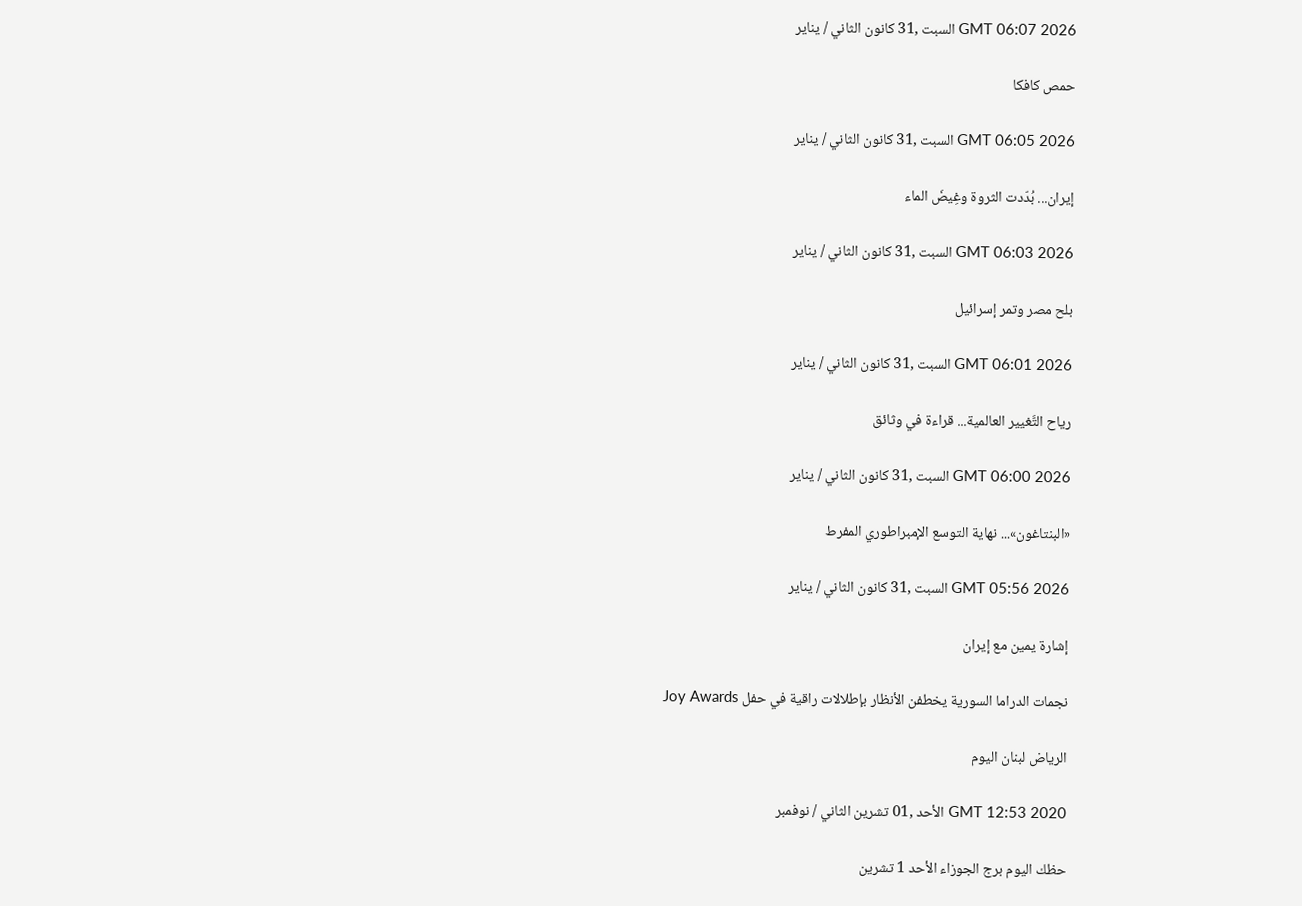GMT 06:07 2026 السبت ,31 كانون الثاني / يناير

حمص كافكا

GMT 06:05 2026 السبت ,31 كانون الثاني / يناير

إيران... بُدّدت الثروة وغِيضَ الماء

GMT 06:03 2026 السبت ,31 كانون الثاني / يناير

بلح مصر وتمر إسرائيل

GMT 06:01 2026 السبت ,31 كانون الثاني / يناير

رياح التَّغيير العالمية... قراءة في وثائق

GMT 06:00 2026 السبت ,31 كانون الثاني / يناير

«البنتاغون»... نهاية التوسع الإمبراطوري المفرط

GMT 05:56 2026 السبت ,31 كانون الثاني / يناير

إشارة يمين مع إيران

نجمات الدراما السورية يخطفن الأنظار بإطلالات راقية في حفل Joy Awards

الرياض لبنان اليوم

GMT 12:53 2020 الأحد ,01 تشرين الثاني / نوفمبر

حظك اليوم برج الجوزاء الأحد 1 تشرين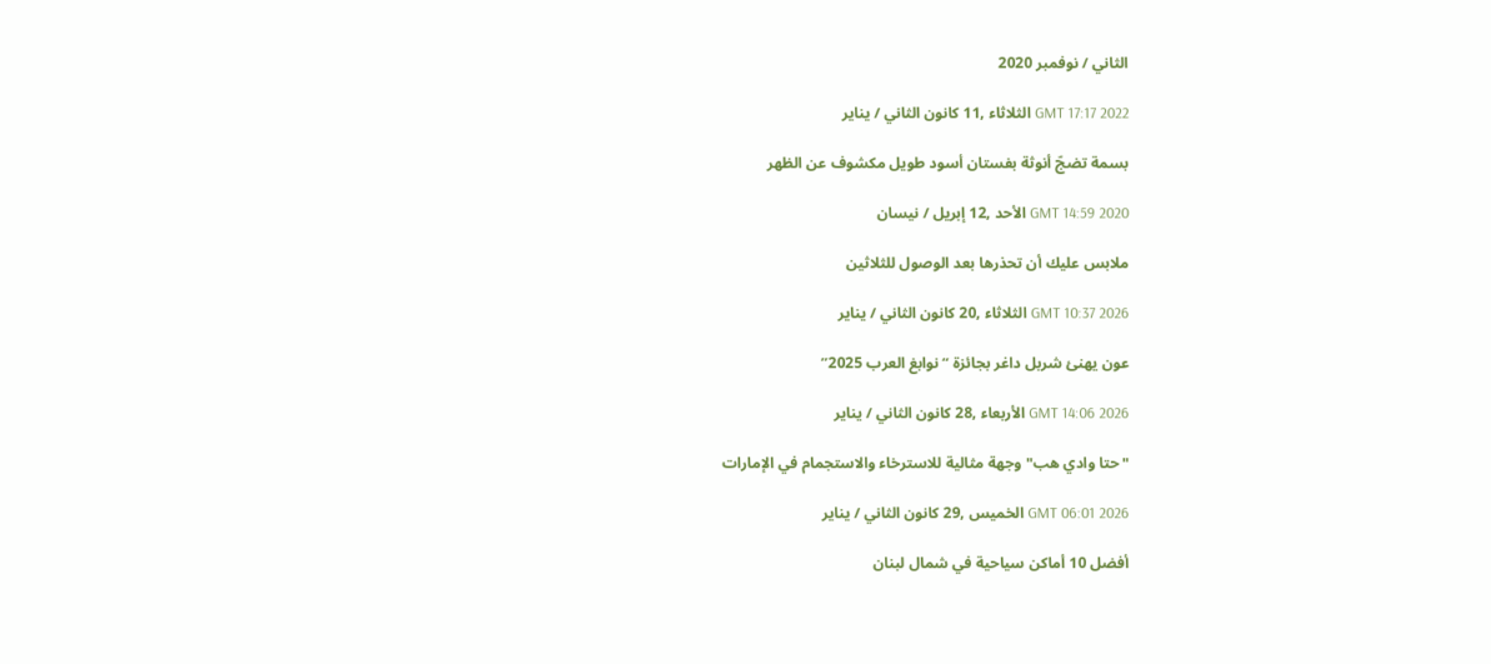الثاني / نوفمبر 2020

GMT 17:17 2022 الثلاثاء ,11 كانون الثاني / يناير

بسمة تضجّ أنوثة بفستان أسود طويل مكشوف عن الظهر

GMT 14:59 2020 الأحد ,12 إبريل / نيسان

ملابس عليك أن تحذرها بعد الوصول للثلاثين

GMT 10:37 2026 الثلاثاء ,20 كانون الثاني / يناير

عون يهنئ شربل داغر بجائزة “نوابغ العرب 2025”

GMT 14:06 2026 الأربعاء ,28 كانون الثاني / يناير

"حتا وادي هب" وجهة مثالية للاسترخاء والاستجمام في الإمارات

GMT 06:01 2026 الخميس ,29 كانون الثاني / يناير

أفضل 10 أماكن سياحية في شمال لبنان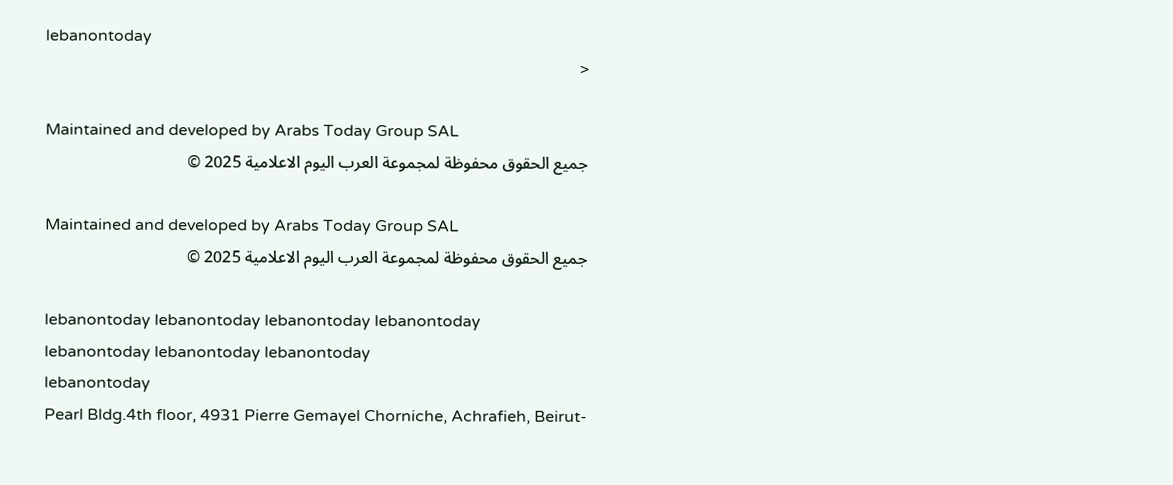lebanontoday
<

Maintained and developed by Arabs Today Group SAL
جميع الحقوق محفوظة لمجموعة العرب اليوم الاعلامية 2025 ©

Maintained and developed by Arabs Today Group SAL
جميع الحقوق محفوظة لمجموعة العرب اليوم الاعلامية 2025 ©

lebanontoday lebanontoday lebanontoday lebanontoday
lebanontoday lebanontoday lebanontoday
lebanontoday
Pearl Bldg.4th floor, 4931 Pierre Gemayel Chorniche, Achrafieh, Beirut-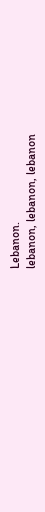Lebanon.
lebanon, lebanon, lebanon